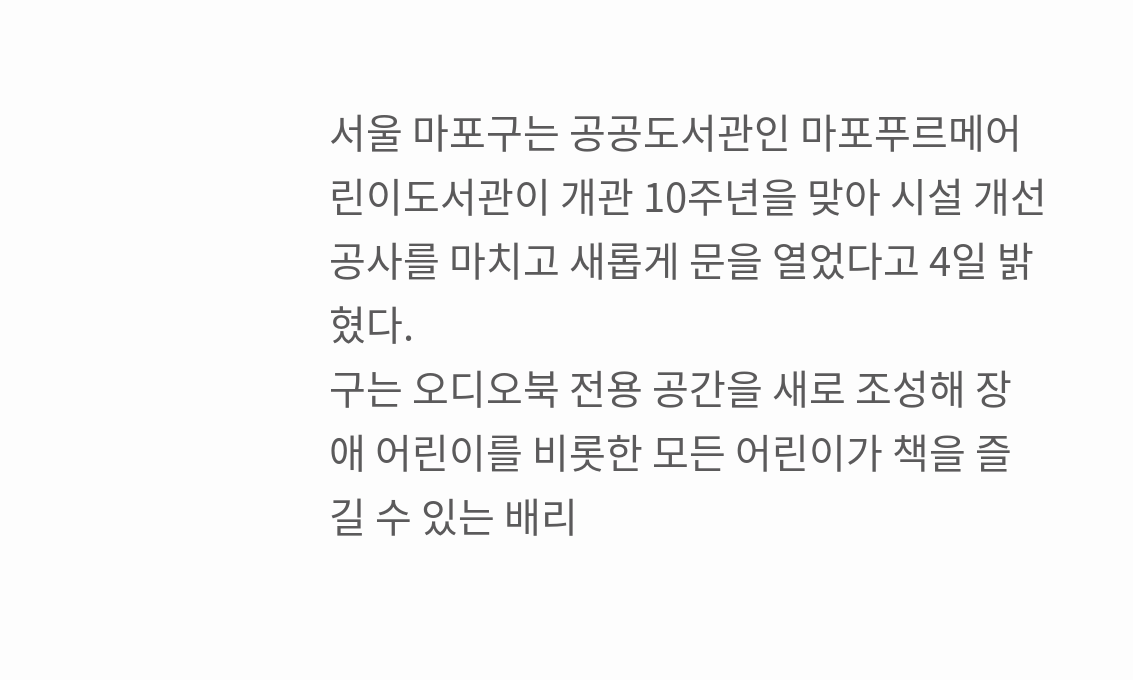서울 마포구는 공공도서관인 마포푸르메어린이도서관이 개관 10주년을 맞아 시설 개선 공사를 마치고 새롭게 문을 열었다고 4일 밝혔다.
구는 오디오북 전용 공간을 새로 조성해 장애 어린이를 비롯한 모든 어린이가 책을 즐길 수 있는 배리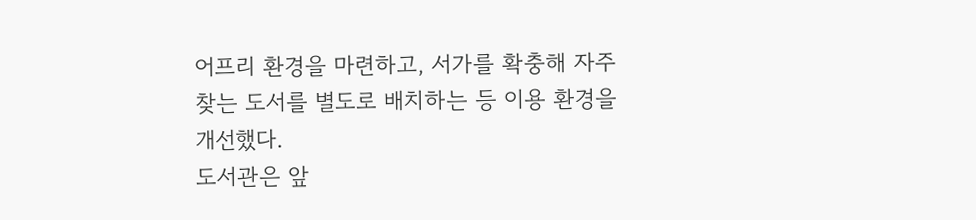어프리 환경을 마련하고, 서가를 확충해 자주 찾는 도서를 별도로 배치하는 등 이용 환경을 개선했다.
도서관은 앞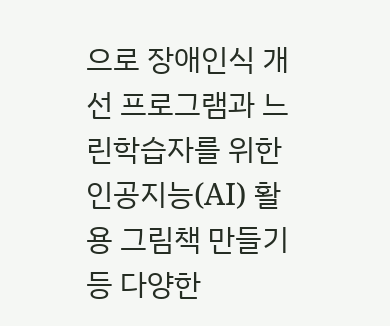으로 장애인식 개선 프로그램과 느린학습자를 위한 인공지능(AI) 활용 그림책 만들기 등 다양한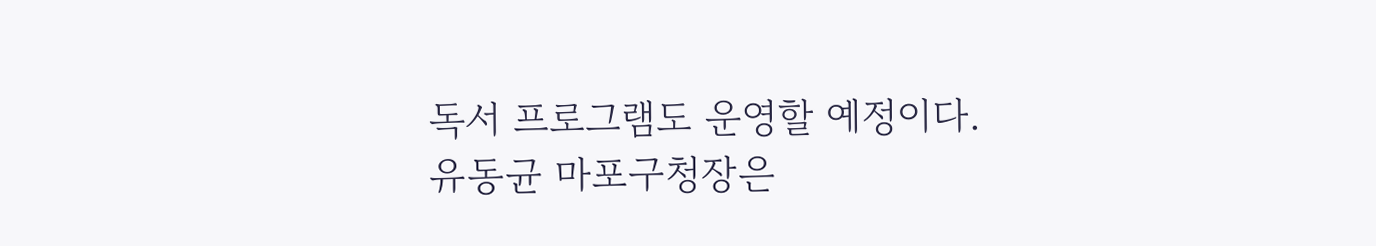독서 프로그램도 운영할 예정이다.
유동균 마포구청장은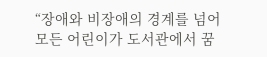“장애와 비장애의 경계를 넘어 모든 어린이가 도서관에서 꿈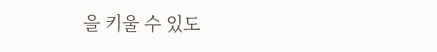을 키울 수 있도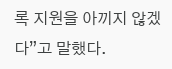록 지원을 아끼지 않겠다”고 말했다.